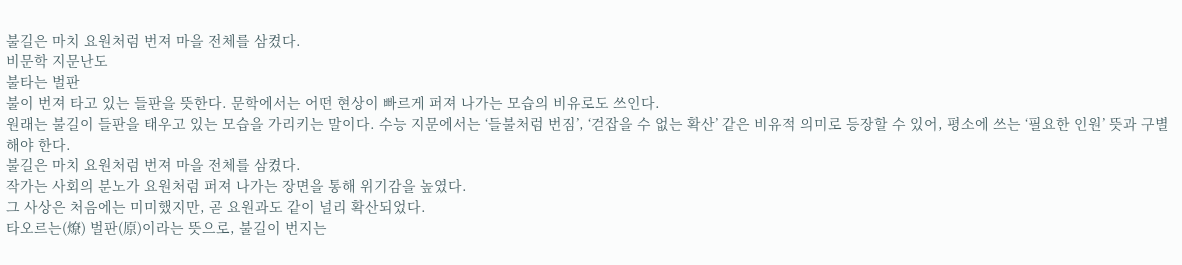불길은 마치 요원처럼 번져 마을 전체를 삼켰다.
비문학 지문난도
불타는 벌판
불이 번져 타고 있는 들판을 뜻한다. 문학에서는 어떤 현상이 빠르게 퍼져 나가는 모습의 비유로도 쓰인다.
원래는 불길이 들판을 태우고 있는 모습을 가리키는 말이다. 수능 지문에서는 ‘들불처럼 번짐’, ‘걷잡을 수 없는 확산’ 같은 비유적 의미로 등장할 수 있어, 평소에 쓰는 ‘필요한 인원’ 뜻과 구별해야 한다.
불길은 마치 요원처럼 번져 마을 전체를 삼켰다.
작가는 사회의 분노가 요원처럼 퍼져 나가는 장면을 통해 위기감을 높였다.
그 사상은 처음에는 미미했지만, 곧 요원과도 같이 널리 확산되었다.
타오르는(燎) 벌판(原)이라는 뜻으로, 불길이 번지는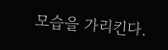모습을 가리킨다.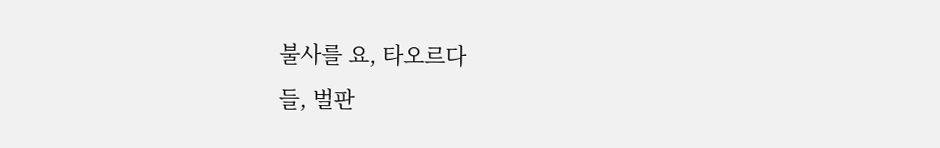불사를 요, 타오르다
들, 벌판